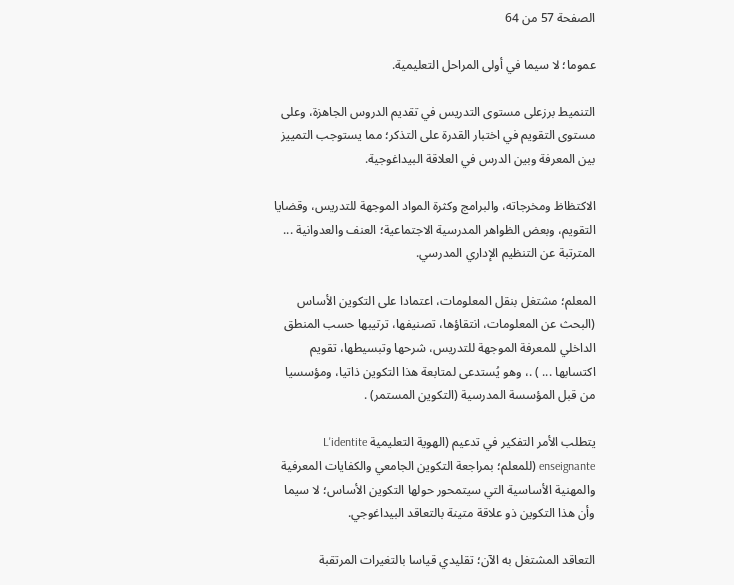الصفحة 57 من 64

عموما؛ لا سيما في أولى المراحل التعليمية.

التنميط برزعلى مستوى التدريس في تقديم الدروس الجاهزة، وعلى مستوى التقويم في اختبار القدرة على التذكر؛ مما يستوجب التمييز بين المعرفة وبين الدرس في العلاقة البيداغوجية.

الاكتظاظ ومخرجاته، والبرامج وكثرة المواد الموجهة للتدريس، وقضايا التقويم، وبعض الظواهر المدرسية الاجتماعية؛ العنف والعدوانية ... المترتبة عن التنظيم الإداري المدرسي.

المعلم؛ مشتغل بنقل المعلومات، اعتمادا على التكوين الأساس (البحث عن المعلومات، انتقاؤها، تصنيفها، ترتيبها حسب المنطق الداخلي للمعرفة الموجهة للتدريس، شرحها وتبسيطها، تقويم اكتسابها ... ) .، وهو يُستدعى لمتابعة هذا التكوين ذاتيا، ومؤسسيا من قبل المؤسسة المدرسية (التكوين المستمر) .

يتطلب الأمر التفكير في تدعيم (الهوية التعليمية L'identite enseignante (للمعلم؛ بمراجعة التكوين الجامعي والكفايات المعرفية والمهنية الأساسية التي سيتمحور حولها التكوين الأساس؛ لا سيما وأن هذا التكوين ذو علاقة متينة بالتعاقد البيداغوجي.

التعاقد المشتغل به الآن؛ تقليدي قياسا بالتغيرات المرتقبة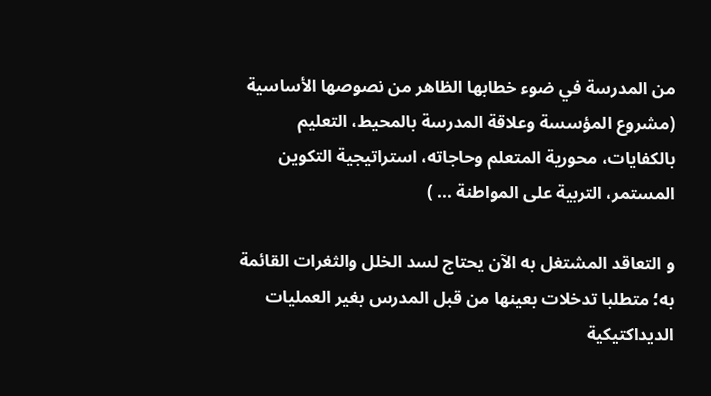من المدرسة في ضوء خطابها الظاهر من نصوصها الأساسية (مشروع المؤسسة وعلاقة المدرسة بالمحيط، التعليم بالكفايات، محورية المتعلم وحاجاته، استراتيجية التكوين المستمر، التربية على المواطنة ... )

و التعاقد المشتغل به الآن يحتاج لسد الخلل والثغرات القائمة به؛ متطلبا تدخلات بعينها من قبل المدرس بغير العمليات الديداكتيكية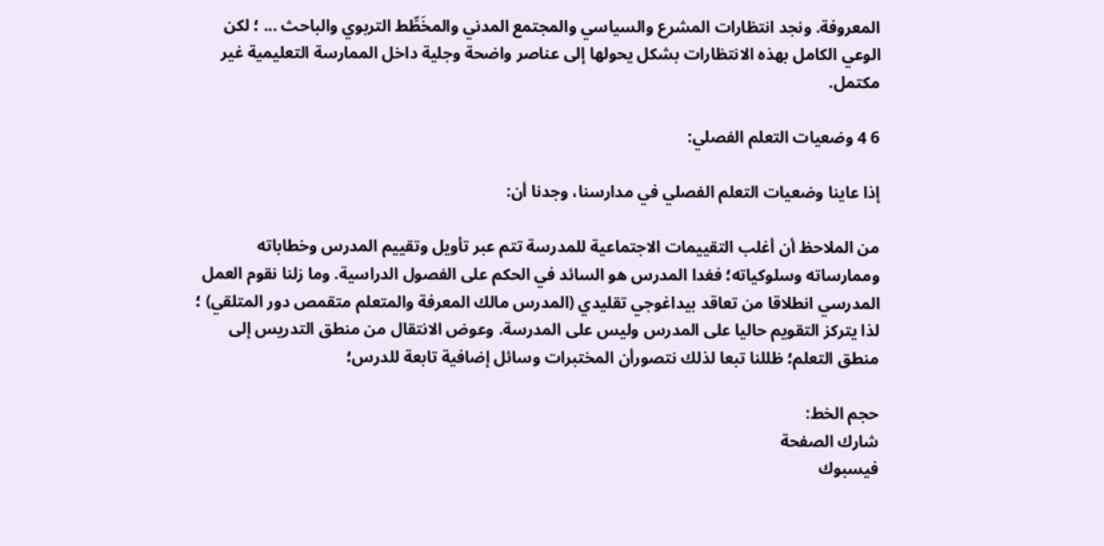المعروفة. ونجد انتظارات المشرع والسياسي والمجتمع المدني والمخَطِّط التربوي والباحث ... ؛ لكن الوعي الكامل بهذه الانتظارات بشكل يحولها إلى عناصر واضحة وجلية داخل الممارسة التعليمية غير مكتمل.

6 4 وضعيات التعلم الفصلي:

إذا عاينا وضعيات التعلم الفصلي في مدارسنا، وجدنا أن:

من الملاحظ أن أغلب التقييمات الاجتماعية للمدرسة تتم عبر تأويل وتقييم المدرس وخطاباته وممارساته وسلوكياته؛ فغدا المدرس هو السائد في الحكم على الفصول الدراسية. وما زلنا نقوم العمل المدرسي انطلاقا من تعاقد بيداغوجي تقليدي (المدرس مالك المعرفة والمتعلم متقمص دور المتلقي) ؛ لذا يتركز التقويم حاليا على المدرس وليس على المدرسة. وعوض الانتقال من منطق التدريس إلى منطق التعلم؛ ظللنا تبعا لذلك نتصورأن المختبرات وسائل إضافية تابعة للدرس؛

حجم الخط:
شارك الصفحة
فيسبوك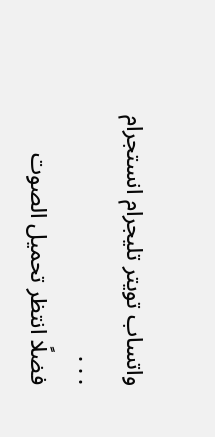واتساب تويتر تليجرام انستجرام
. . .
فضلًا انتظر تحميل الصوت